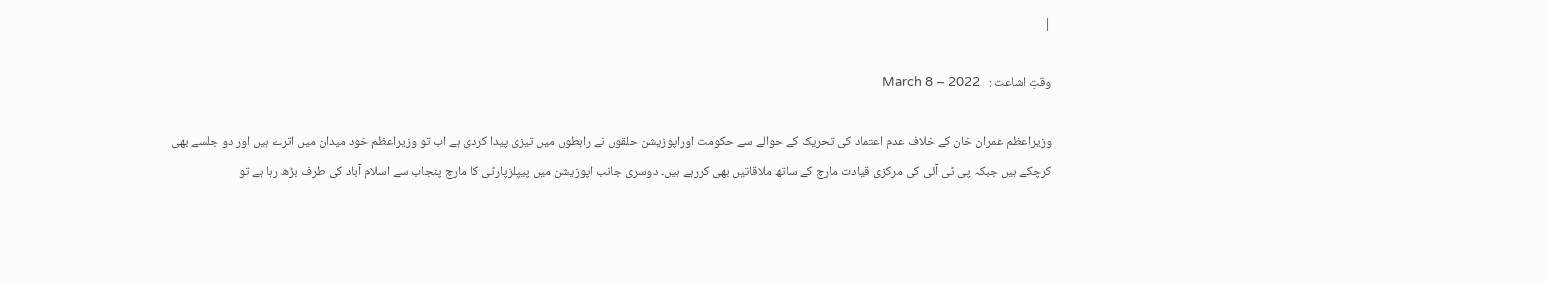|

وقتِ اشاعت :   March 8 – 2022

وزیراعظم عمران خان کے خلاف عدم اعتماد کی تحریک کے حوالے سے حکومت اوراپوزیشن حلقوں نے رابطوں میں تیزی پیدا کردی ہے اب تو وزیراعظم خود میدان میں اترے ہیں اور دو جلسے بھی کرچکے ہیں جبکہ پی ٹی آئی کی مرکزی قیادت مارچ کے ساتھ ملاقاتیں بھی کررہے ہیں۔ دوسری جانب اپوزیشن میں پیپلزپارٹی کا مارچ پنجاب سے اسلام آباد کی طرف بڑھ رہا ہے تو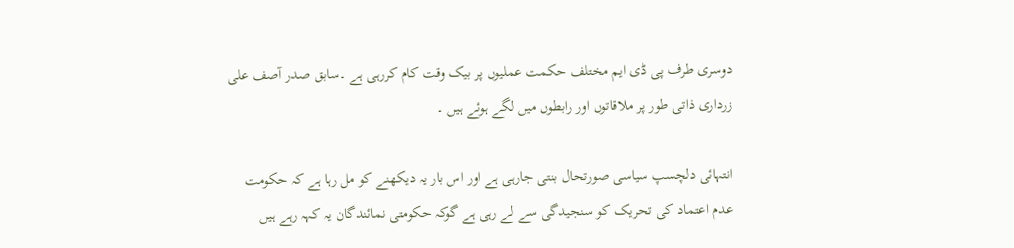دوسری طرف پی ڈی ایم مختلف حکمت عملیوں پر بیک وقت کام کررہی ہے ۔سابق صدر آصف علی زرداری ذاتی طور پر ملاقاتوں اور رابطوں میں لگے ہوئے ہیں ۔

انتہائی دلچسپ سیاسی صورتحال بنتی جارہی ہے اور اس بار یہ دیکھنے کو مل رہا ہے کہ حکومت عدم اعتماد کی تحریک کو سنجیدگی سے لے رہی ہے گوکہ حکومتی نمائندگان یہ کہہ رہے ہیں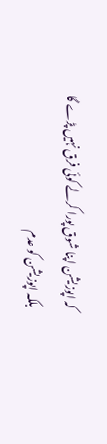کہ اپوزیشن اپنا شوق پورا کرلے کوئی فرق نہیں پڑے گا بلکہ اپوزیشن کو عدم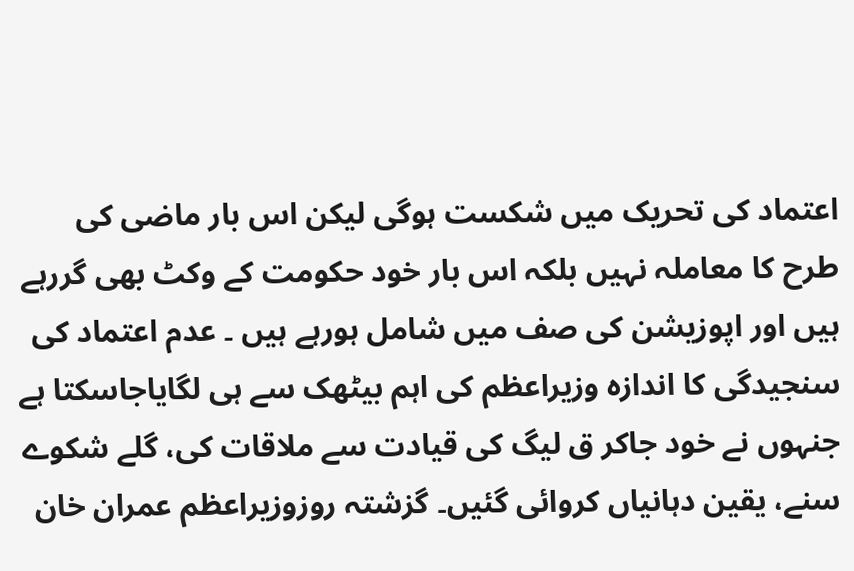اعتماد کی تحریک میں شکست ہوگی لیکن اس بار ماضی کی طرح کا معاملہ نہیں بلکہ اس بار خود حکومت کے وکٹ بھی گررہے ہیں اور اپوزیشن کی صف میں شامل ہورہے ہیں ۔ عدم اعتماد کی سنجیدگی کا اندازہ وزیراعظم کی اہم بیٹھک سے ہی لگایاجاسکتا ہے جنہوں نے خود جاکر ق لیگ کی قیادت سے ملاقات کی، گلے شکوے سنے، یقین دہانیاں کروائی گئیں۔ گزشتہ روزوزیراعظم عمران خان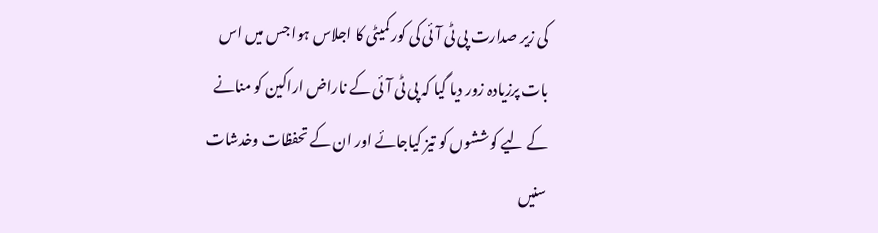کی زیر صدارت پی ٹی آئی کی کور کمیٹی کا اجلاس ہوا جس میں اس بات پرزیادہ زور دیا گیا کہ پی ٹی آئی کے ناراض اراکین کو منانے کے لیے کوششوں کو تیز کیاجائے اور ان کے تحفظات وخدشات سنیں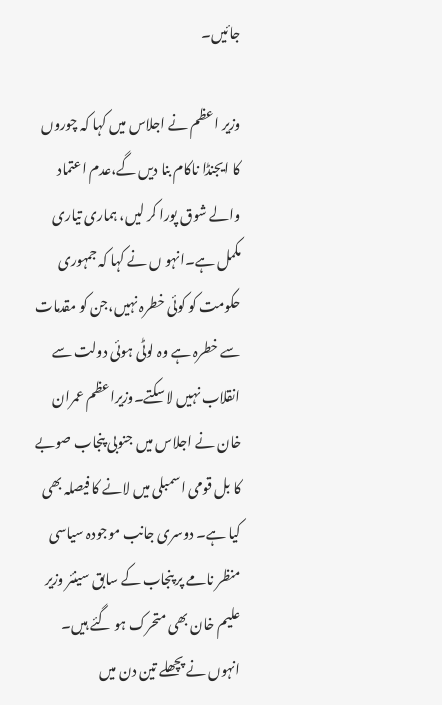جائیں۔

وزیر اعظم نے اجلاس میں کہا کہ چوروں کا ایجنڈا ناکام بنا دیں گے،عدم اعتماد والے شوق پورا کر لیں، ہماری تیاری مکمل ہے۔انہو ں نے کہا کہ جمہوری حکومت کو کوئی خطرہ نہیں،جن کو مقدمات سے خطرہ ہے وہ لوٹی ہوئی دولت سے انقلاب نہیں لا سکتے۔وزیراعظم عمران خان نے اجلاس میں جنوبی پنجاب صوبے کا بل قومی اسمبلی میں لانے کا فیصلہ بھی کیا ہے۔ دوسری جانب موجودہ سیاسی منظر نامے پر پنجاب کے سابق سینئر وزیر علیم خان بھی متحرک ہو گئے ہیں۔ انہوں نے پچھلے تین دن میں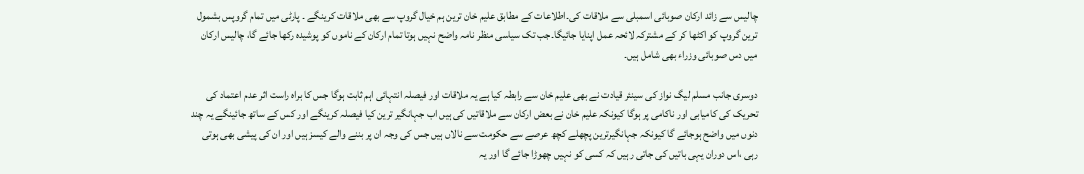چالیس سے زائد ارکان صوبائی اسمبلی سے ملاقات کی۔اطلاعات کے مطابق علیم خان ترین ہم خیال گروپ سے بھی ملاقات کرینگے ۔ پارٹی میں تمام گروپس بشمول ترین گروپ کو اکٹھا کر کے مشترکہ لائحہ عمل اپنایا جائیگا۔جب تک سیاسی منظر نامہ واضح نہیں ہوتا تمام ارکان کے ناموں کو پوشیدہ رکھا جائے گا، چالیس ارکان میں دس صوبائی وزراء بھی شامل ہیں۔

دوسری جانب مسلم لیگ نواز کی سینئر قیادت نے بھی علیم خان سے رابطہ کیا ہے یہ ملاقات اور فیصلہ انتہائی اہم ثابت ہوگا جس کا براہ راست اثر عدم اعتماد کی تحریک کی کامیابی اور ناکامی پر ہوگا کیونکہ علیم خان نے بعض ارکان سے ملاقاتیں کی ہیں اب جہانگیر ترین کیا فیصلہ کرینگے اور کس کے ساتھ جائینگے یہ چند دنوں میں واضح ہوجائے گا کیونکہ جہانگیرترین پچھلے کچھ عرصے سے حکومت سے نالاں ہیں جس کی وجہ ان پر بننے والے کیسز ہیں اور ان کی پیشی بھی ہوتی رہی ،اس دوران یہی باتیں کی جاتی رہیں کہ کسی کو نہیں چھوڑا جائے گا اور یہ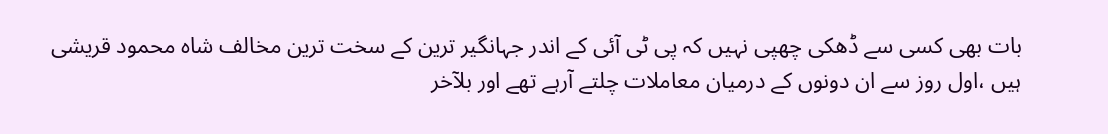بات بھی کسی سے ڈھکی چھپی نہیں کہ پی ٹی آئی کے اندر جہانگیر ترین کے سخت ترین مخالف شاہ محمود قریشی ہیں ،اول روز سے ان دونوں کے درمیان معاملات چلتے آرہے تھے اور بلآخر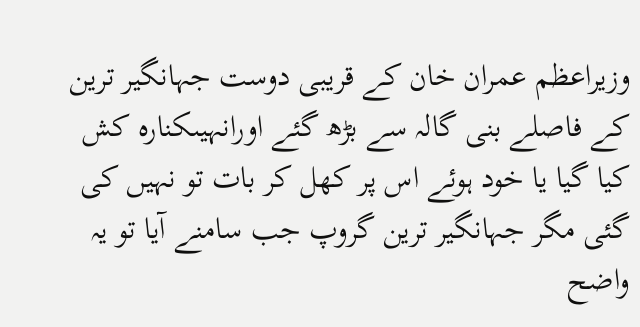وزیراعظم عمران خان کے قریبی دوست جہانگیر ترین کے فاصلے بنی گالہ سے بڑھ گئے اورانہیںکنارہ کش کیا گیا یا خود ہوئے اس پر کھل کر بات تو نہیں کی گئی مگر جہانگیر ترین گروپ جب سامنے آیا تو یہ واضح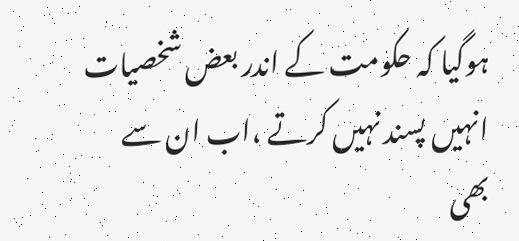ہوگیا کہ حکومت کے اندر بعض شخصیات انہیں پسند نہیں کرتے ،اب ان سے بھی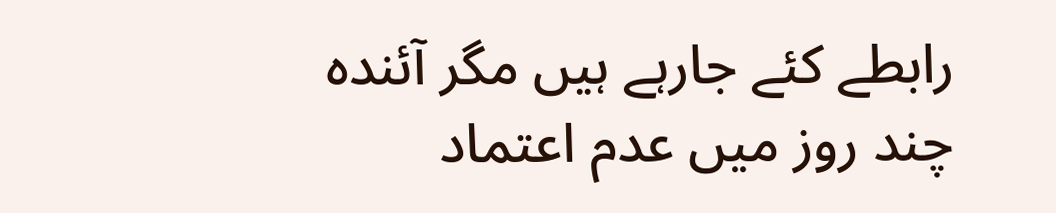رابطے کئے جارہے ہیں مگر آئندہ چند روز میں عدم اعتماد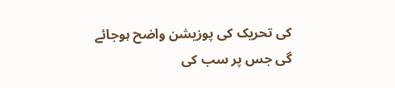کی تحریک کی پوزیشن واضح ہوجائے گی جس پر سب کی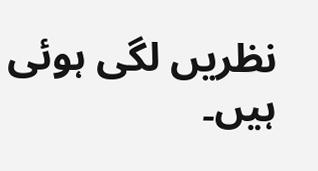نظریں لگی ہوئی ہیں۔